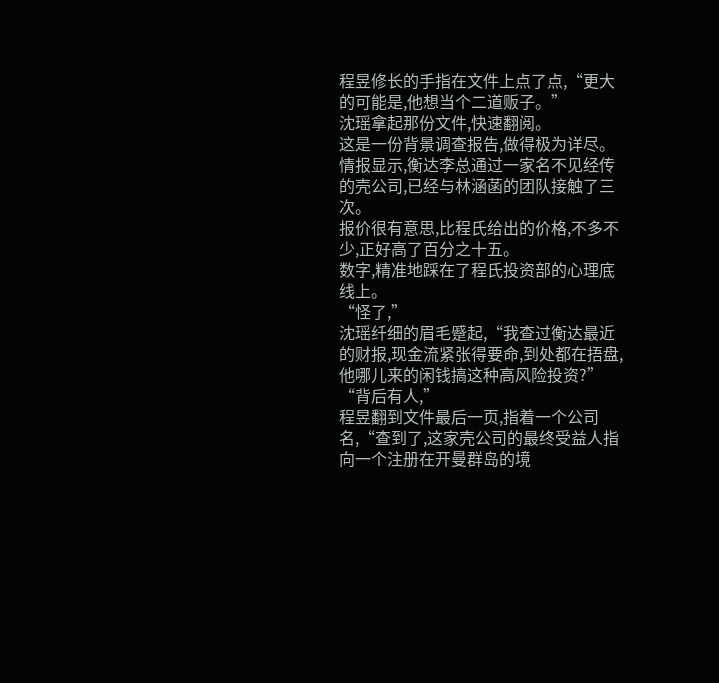程昱修长的手指在文件上点了点,“更大的可能是,他想当个二道贩子。”
沈瑶拿起那份文件,快速翻阅。
这是一份背景调查报告,做得极为详尽。
情报显示,衡达李总通过一家名不见经传的壳公司,已经与林涵菡的团队接触了三次。
报价很有意思,比程氏给出的价格,不多不少,正好高了百分之十五。
数字,精准地踩在了程氏投资部的心理底线上。
“怪了,”
沈瑶纤细的眉毛蹙起,“我查过衡达最近的财报,现金流紧张得要命,到处都在捂盘,他哪儿来的闲钱搞这种高风险投资?”
“背后有人,”
程昱翻到文件最后一页,指着一个公司名,“查到了,这家壳公司的最终受益人指向一个注册在开曼群岛的境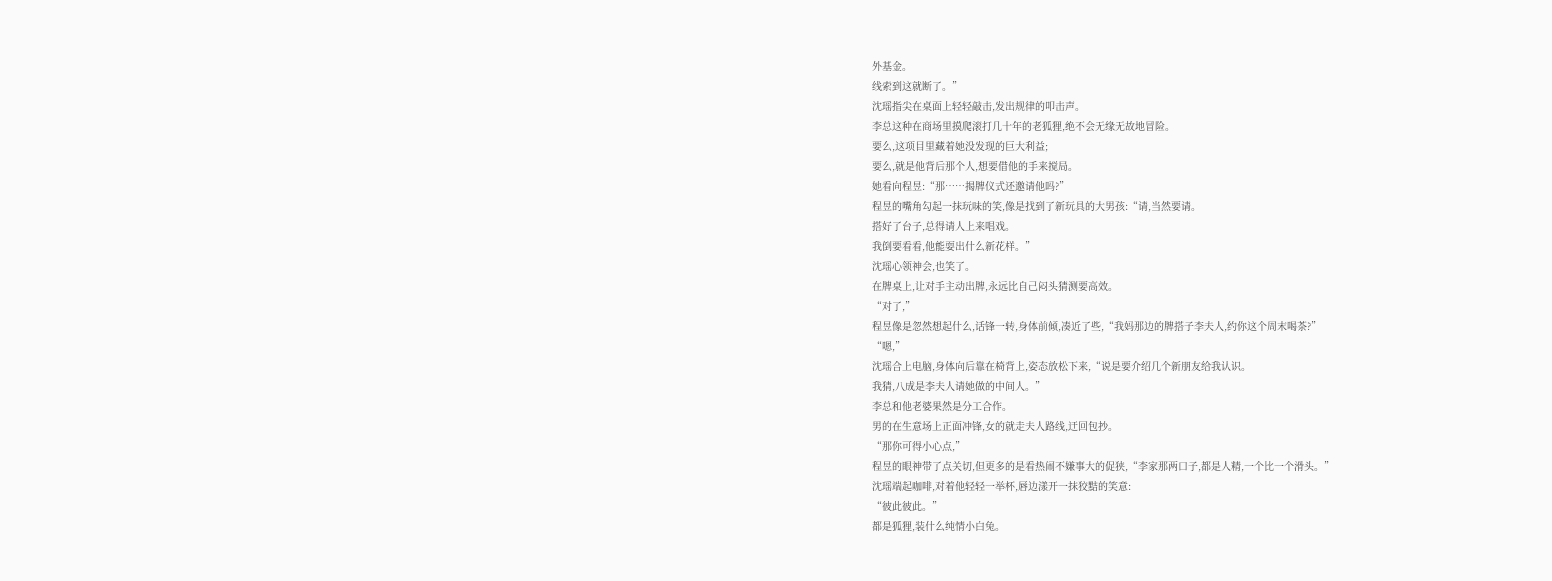外基金。
线索到这就断了。”
沈瑶指尖在桌面上轻轻敲击,发出规律的叩击声。
李总这种在商场里摸爬滚打几十年的老狐狸,绝不会无缘无故地冒险。
要么,这项目里藏着她没发现的巨大利益;
要么,就是他背后那个人,想要借他的手来搅局。
她看向程昱:“那……揭牌仪式还邀请他吗?”
程昱的嘴角勾起一抹玩味的笑,像是找到了新玩具的大男孩:“请,当然要请。
搭好了台子,总得请人上来唱戏。
我倒要看看,他能耍出什么新花样。”
沈瑶心领神会,也笑了。
在牌桌上,让对手主动出牌,永远比自己闷头猜测要高效。
“对了,”
程昱像是忽然想起什么,话锋一转,身体前倾,凑近了些,“我妈那边的牌搭子李夫人,约你这个周末喝茶?”
“嗯,”
沈瑶合上电脑,身体向后靠在椅背上,姿态放松下来,“说是要介绍几个新朋友给我认识。
我猜,八成是李夫人请她做的中间人。”
李总和他老婆果然是分工合作。
男的在生意场上正面冲锋,女的就走夫人路线,迂回包抄。
“那你可得小心点,”
程昱的眼神带了点关切,但更多的是看热闹不嫌事大的促狭,“李家那两口子,都是人精,一个比一个滑头。”
沈瑶端起咖啡,对着他轻轻一举杯,唇边漾开一抹狡黠的笑意:
“彼此彼此。”
都是狐狸,装什么纯情小白兔。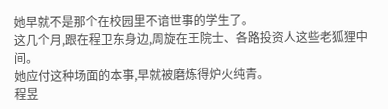她早就不是那个在校园里不谙世事的学生了。
这几个月,跟在程卫东身边,周旋在王院士、各路投资人这些老狐狸中间。
她应付这种场面的本事,早就被磨炼得炉火纯青。
程昱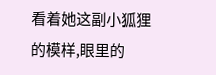看着她这副小狐狸的模样,眼里的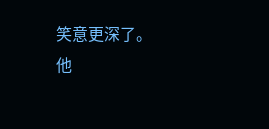笑意更深了。
他